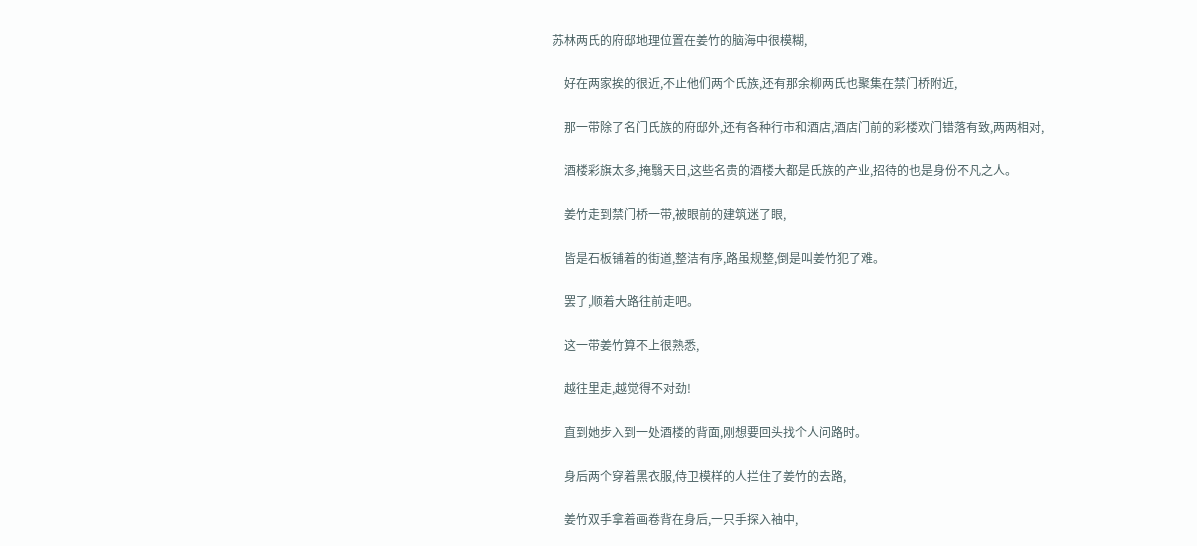苏林两氏的府邸地理位置在姜竹的脑海中很模糊,

    好在两家挨的很近,不止他们两个氏族,还有那余柳两氏也聚集在禁门桥附近,

    那一带除了名门氏族的府邸外,还有各种行市和酒店,酒店门前的彩楼欢门错落有致,两两相对,

    酒楼彩旗太多,掩翳天日,这些名贵的酒楼大都是氏族的产业,招待的也是身份不凡之人。

    姜竹走到禁门桥一带,被眼前的建筑迷了眼,

    皆是石板铺着的街道,整洁有序,路虽规整,倒是叫姜竹犯了难。

    罢了,顺着大路往前走吧。

    这一带姜竹算不上很熟悉,

    越往里走,越觉得不对劲!

    直到她步入到一处酒楼的背面,刚想要回头找个人问路时。

    身后两个穿着黑衣服,侍卫模样的人拦住了姜竹的去路,

    姜竹双手拿着画卷背在身后,一只手探入袖中,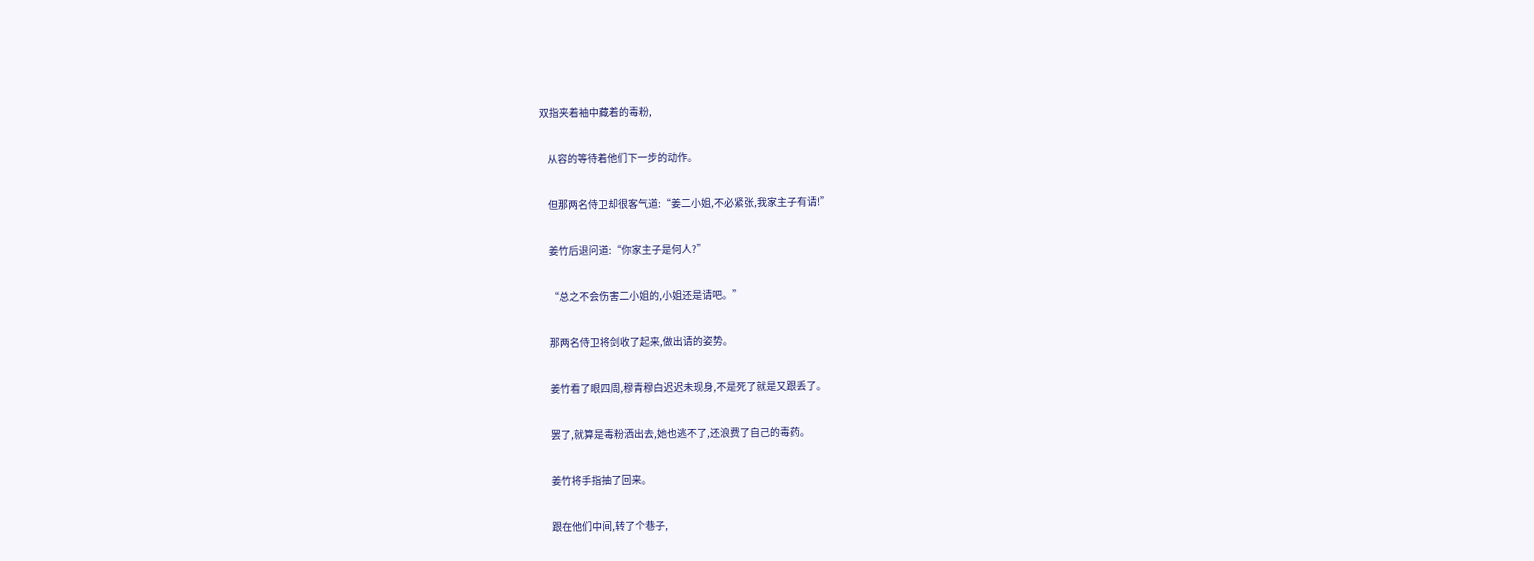双指夹着袖中藏着的毒粉,

    从容的等待着他们下一步的动作。

    但那两名侍卫却很客气道:“姜二小姐,不必紧张,我家主子有请!”

    姜竹后退问道:“你家主子是何人?”

    “总之不会伤害二小姐的,小姐还是请吧。”

    那两名侍卫将剑收了起来,做出请的姿势。

    姜竹看了眼四周,穆青穆白迟迟未现身,不是死了就是又跟丢了。

    罢了,就算是毒粉洒出去,她也逃不了,还浪费了自己的毒药。

    姜竹将手指抽了回来。

    跟在他们中间,转了个巷子,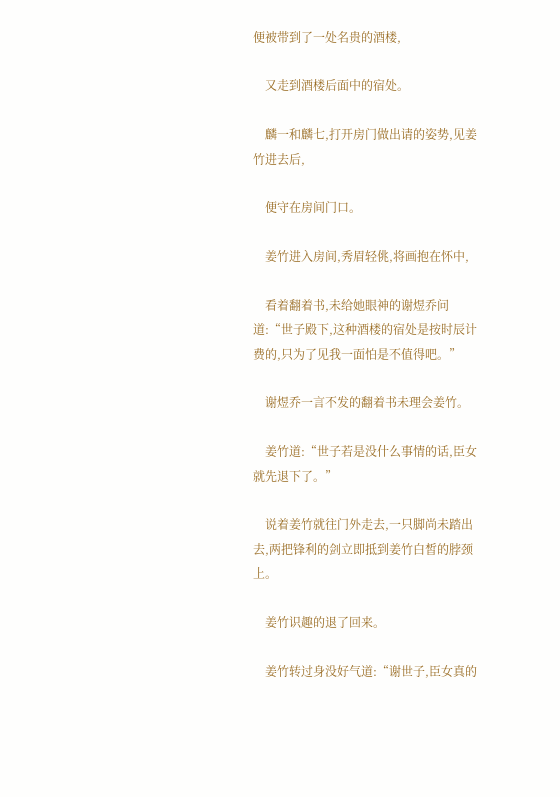便被带到了一处名贵的酒楼,

    又走到酒楼后面中的宿处。

    麟一和麟七,打开房门做出请的姿势,见姜竹进去后,

    便守在房间门口。

    姜竹进入房间,秀眉轻佻,将画抱在怀中,

    看着翻着书,未给她眼神的谢煜乔问道:“世子殿下,这种酒楼的宿处是按时辰计费的,只为了见我一面怕是不值得吧。”

    谢煜乔一言不发的翻着书未理会姜竹。

    姜竹道:“世子若是没什么事情的话,臣女就先退下了。”

    说着姜竹就往门外走去,一只脚尚未踏出去,两把锋利的剑立即抵到姜竹白皙的脖颈上。

    姜竹识趣的退了回来。

    姜竹转过身没好气道:“谢世子,臣女真的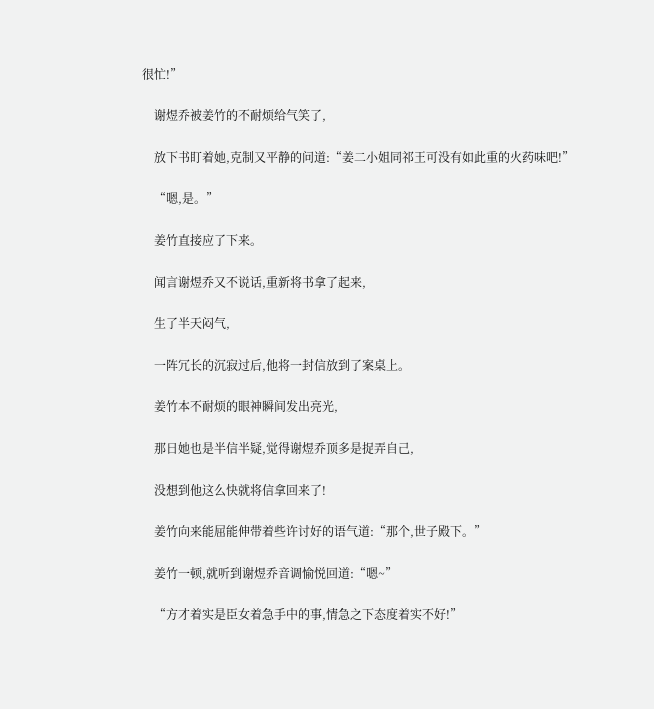很忙!”

    谢煜乔被姜竹的不耐烦给气笑了,

    放下书盯着她,克制又平静的问道:“姜二小姐同祁王可没有如此重的火药味吧!”

    “嗯,是。”

    姜竹直接应了下来。

    闻言谢煜乔又不说话,重新将书拿了起来,

    生了半天闷气,

    一阵冗长的沉寂过后,他将一封信放到了案桌上。

    姜竹本不耐烦的眼神瞬间发出亮光,

    那日她也是半信半疑,觉得谢煜乔顶多是捉弄自己,

    没想到他这么快就将信拿回来了!

    姜竹向来能屈能伸带着些许讨好的语气道:“那个,世子殿下。”

    姜竹一顿,就听到谢煜乔音调愉悦回道:“嗯~”

    “方才着实是臣女着急手中的事,情急之下态度着实不好!”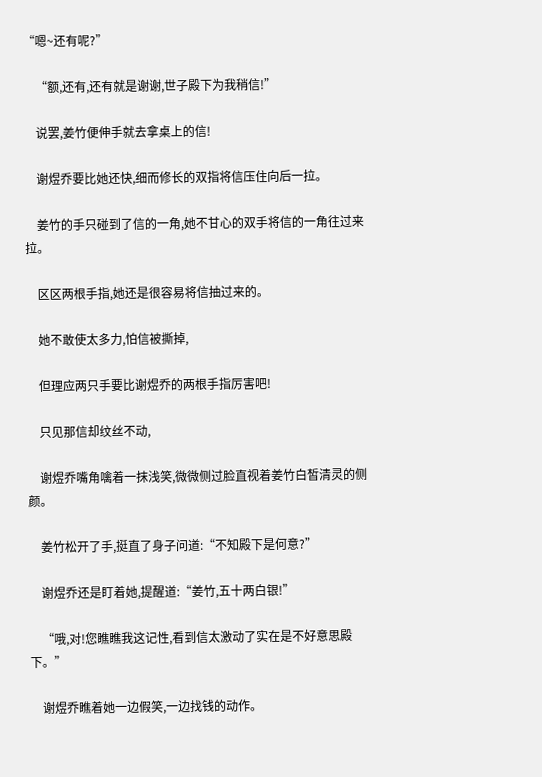“嗯~还有呢?”

    “额,还有,还有就是谢谢,世子殿下为我稍信!”

    说罢,姜竹便伸手就去拿桌上的信!

    谢煜乔要比她还快,细而修长的双指将信压住向后一拉。

    姜竹的手只碰到了信的一角,她不甘心的双手将信的一角往过来拉。

    区区两根手指,她还是很容易将信抽过来的。

    她不敢使太多力,怕信被撕掉,

    但理应两只手要比谢煜乔的两根手指厉害吧!

    只见那信却纹丝不动,

    谢煜乔嘴角噙着一抹浅笑,微微侧过脸直视着姜竹白皙清灵的侧颜。

    姜竹松开了手,挺直了身子问道:“不知殿下是何意?”

    谢煜乔还是盯着她,提醒道:“姜竹,五十两白银!”

    “哦,对!您瞧瞧我这记性,看到信太激动了实在是不好意思殿下。”

    谢煜乔瞧着她一边假笑,一边找钱的动作。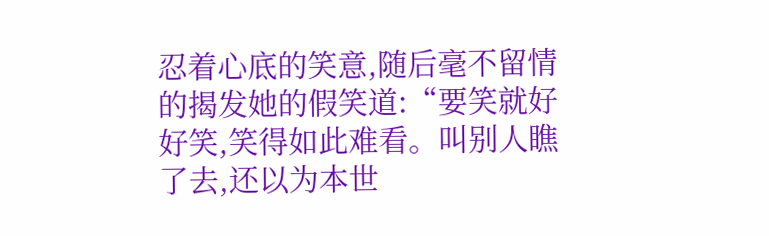忍着心底的笑意,随后毫不留情的揭发她的假笑道:“要笑就好好笑,笑得如此难看。叫别人瞧了去,还以为本世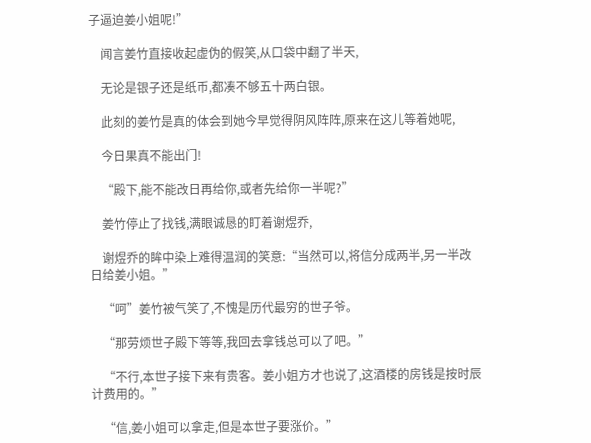子逼迫姜小姐呢!”

    闻言姜竹直接收起虚伪的假笑,从口袋中翻了半天,

    无论是银子还是纸币,都凑不够五十两白银。

    此刻的姜竹是真的体会到她今早觉得阴风阵阵,原来在这儿等着她呢,

    今日果真不能出门!

    “殿下,能不能改日再给你,或者先给你一半呢?”

    姜竹停止了找钱,满眼诚恳的盯着谢煜乔,

    谢煜乔的眸中染上难得温润的笑意:“当然可以,将信分成两半,另一半改日给姜小姐。”

    “呵”姜竹被气笑了,不愧是历代最穷的世子爷。

    “那劳烦世子殿下等等,我回去拿钱总可以了吧。”

    “不行,本世子接下来有贵客。姜小姐方才也说了,这酒楼的房钱是按时辰计费用的。”

    “信,姜小姐可以拿走,但是本世子要涨价。”